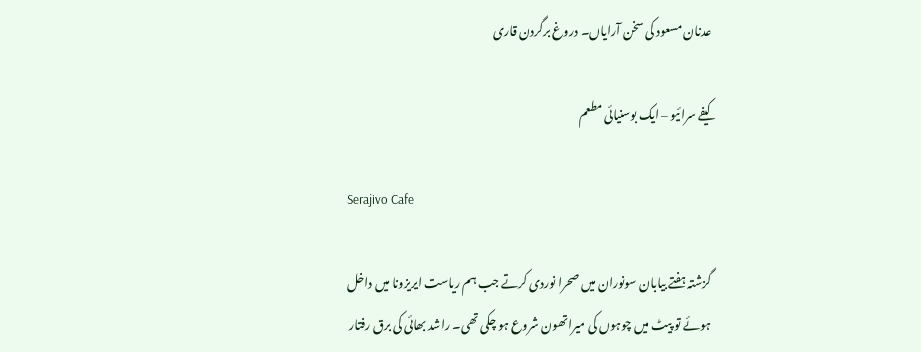عدنان مسعود کی سخن آرایاں۔ دروغ برگردن قاری

کیفے سرائیو – ایک بوسنیائی مطعم

Serajivo Cafe

گزشتہ ہفتے بیابان سونوران میں صحرا نوردی کرتے جب ہم ریاست ایریزونا میں داخل ہوئے تو پیٹ میں چوہوں کی میراتھون شروع ہو چکی تھی۔ راشد بھائی کی برق رفتار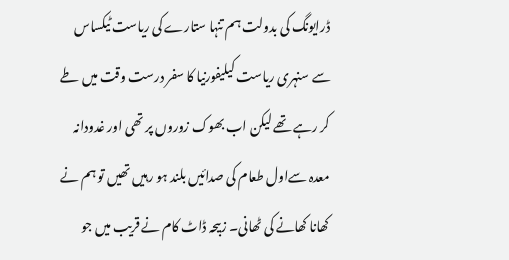ڈرایونگ کی بدولت ہم تنہا ستارے کی ریاست ٹیکساس سے سنہری ریاست کیلیفورنیا کا سفر درست وقت میں طے کر رہے تھے لیکن اب بھوک زوروں پر تھی اور غدودانہ معدہ سےاول طعام کی صدائیں بلند ہو رہیں تھیں تو ہم نے کھانا کھانے کی ٹھانی۔ زبیحہ ڈاٹ کام نے قریب میں جو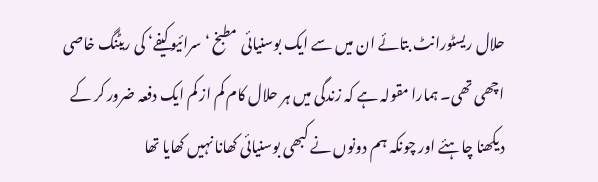حلال ریسٹورانٹ بتائے ان میں سے ایک بوسنیائی مطبخ ‘سرائیو کیفے‘ کی ریٹنگ خاصی اچھی تھی۔ ہمارا مقولہ ہے کہ زندگی میں ہر حلال کام کم از کم ایک دفعہ ضرور کر کے دیکھنا چاہئے اور چونکہ ہم دونوں نے کبھی بوسنیائی کھانا نہیں کھایا تھا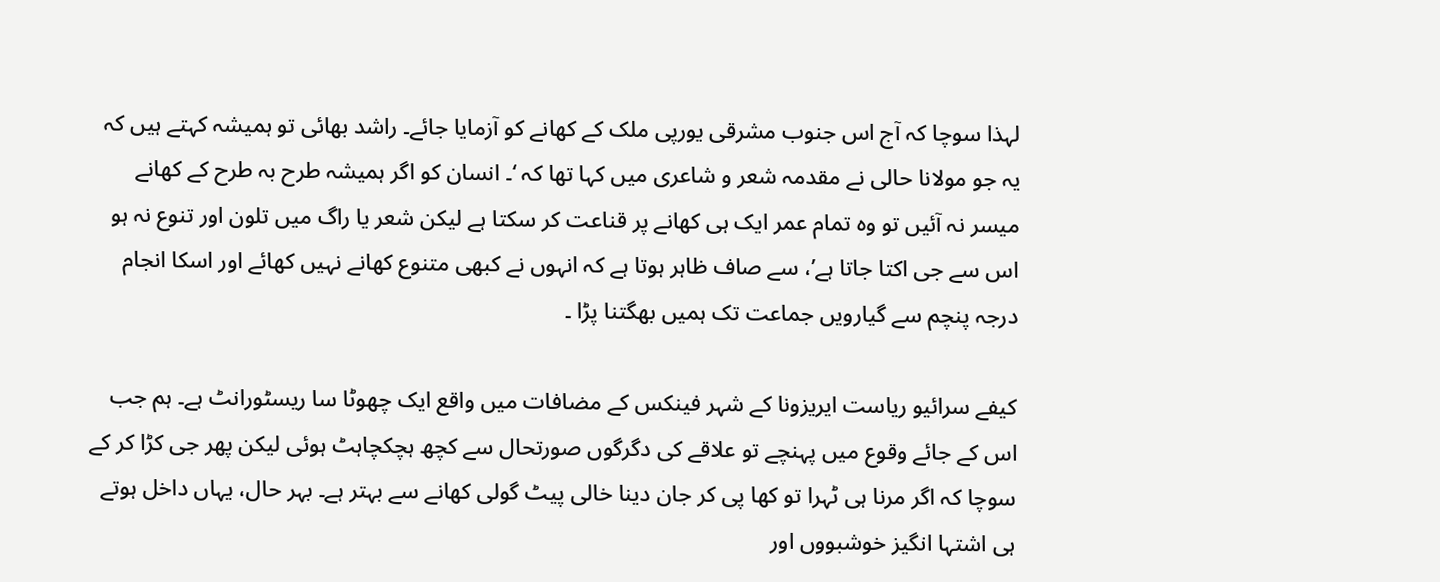لہذا سوچا کہ آج اس جنوب مشرقی یورپی ملک کے کھانے کو آزمایا جائے۔ راشد بھائی تو ہمیشہ کہتے ہیں کہ یہ جو مولانا حالی نے مقدمہ شعر و شاعری میں کہا تھا کہ ‘۔ انسان کو اگر ہمیشہ طرح بہ طرح کے کھانے میسر نہ آئیں تو وہ تمام عمر ایک ہی کھانے پر قناعت کر سکتا ہے لیکن شعر یا راگ میں تلون اور تنوع نہ ہو اس سے جی اکتا جاتا ہے’، سے صاف ظاہر ہوتا ہے کہ انہوں نے کبھی متنوع کھانے نہیں کھائے اور اسکا انجام درجہ پنچم سے گیارویں جماعت تک ہمیں بھگتنا پڑا ۔

کیفے سرائیو ریاست ایریزونا کے شہر فینکس کے مضافات میں واقع ایک چھوٹا سا ریسٹورانٹ ہے۔ ہم جب اس کے جائے وقوع میں پہنچے تو علاقے کی دگرگوں صورتحال سے کچھ ہچکچاہٹ ہوئی لیکن پھر جی کڑا کر کے سوچا کہ اگر مرنا ہی ٹہرا تو کھا پی کر جان دینا خالی پیٹ گولی کھانے سے بہتر ہے۔ بہر حال، یہاں داخل ہوتے ہی اشتہا انگیز خوشبووں اور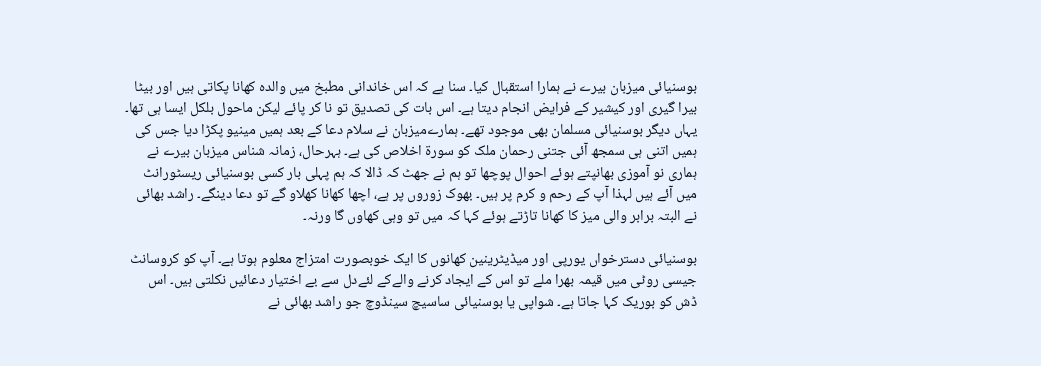بوسنیائی میزبان بیرے نے ہمارا استقبال کیا۔ سنا ہے کہ اس خاندانی مطبخ میں والدہ کھانا پکاتی ہیں اور بیٹا بیرا گیری اور کیشیر کے فرایض انجام دیتا ہے۔ اس بات کی تصدیق تو نا کر پائے لیکن ماحول بلکل ایسا ہی تھا۔ یہاں دیگر بوسنیائی مسلمان بھی موجود تھے۔ ہمارےمیزبان نے سلام دعا کے بعد ہمیں مینیو پکڑا دیا جس کی ہمیں اتنی ہی سمجھ آئی جتنی رحمان ملک کو سورۃ اخلاص کی ہے۔ ہہرحال، زمانہ شناس میزبان بیرے نے ہماری نو آموزی بھانپتے ہوئے احوال پوچھا تو ہم نے جھٹ کہ ڈالا کہ ہم پہلی بار کسی بوسنیائی ریسٹورانٹ میں آئے ہیں لہذا آپ کے رحم و کرم پر ہیں۔ بھوک زوروں پر ہے، اچھا کھانا کھلاو گے تو دعا دینگے۔ راشد بھائی نے البتہ برابر والی میز کا کھانا تاڑتے ہوئے کہا کہ میں تو وہی کھاوں گا ورنہ۔

بوسنیائی دسترخواں یورپی اور میڈیٹرینین کھانوں کا ایک خوبصورت امتزاج معلوم ہوتا ہے۔ آپ کو کروسانٹ جیسی روٹی میں قیمہ بھرا ملے تو اس کے ایجاد کرنے والےکے لئےدل سے بے اختیار دعائیں نکلتی ہیں۔ اس ڈش کو بوریک کہا جاتا ہے۔ شواپی یا بوسنیائی ساسیچ سینڈوچ جو راشد بھائی نے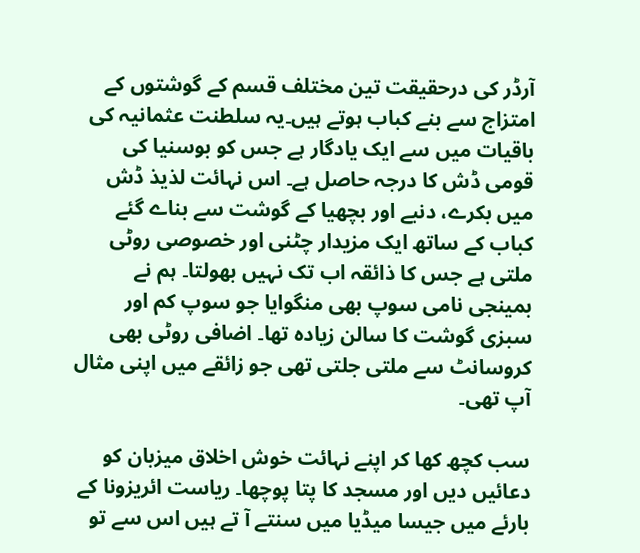آرڈر کی درحقیقت تین مختلف قسم کے گوشتوں کے امتزاج سے بنے کباب ہوتے ہیں۔یہ سلطنت عثمانیہ کی باقیات میں سے ایک یادگار ہے جس کو بوسنیا کی قومی ڈش کا درجہ حاصل ہے۔ اس نہائت لذیذ ڈش میں بکرے، دنبے اور بچھیا کے گوشت سے بناے گئے کباب کے ساتھ ایک مزیدار چٹنی اور خصوصی روٹی ملتی ہے جس کا ذائقہ اب تک نہیں بھولتا۔ ہم نے بمینجی نامی سوپ بھی منگوایا جو سوپ کم اور سبزی گوشت کا سالن زیادہ تھا۔ اضافی روٹی بھی کروسانٹ سے ملتی جلتی تھی جو زائقے میں اپنی مثال آپ تھی۔

سب کچھ کھا کر اپنے نہائت خوش اخلاق میزبان کو دعائیں دیں اور مسجد کا پتا پوچھا۔ ریاست ائریزونا کے بارئے میں جیسا میڈیا میں سنتے آ تے ہیں اس سے تو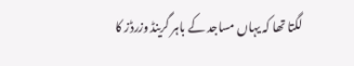لگتا تھا کہ یہاں مساجد کے باہر گرینڈ وزرڈز کا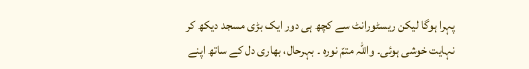پہرا ہوگا لیکن ریسٹورانٹ سے کچھ ہی دور ایک بڑی مسجد دیکھ کر نہایت خوشی ہوئی۔ واللّٰہ متمّ نورہ ۔ بہرحال، بھاری دل کے ساتھ اپنے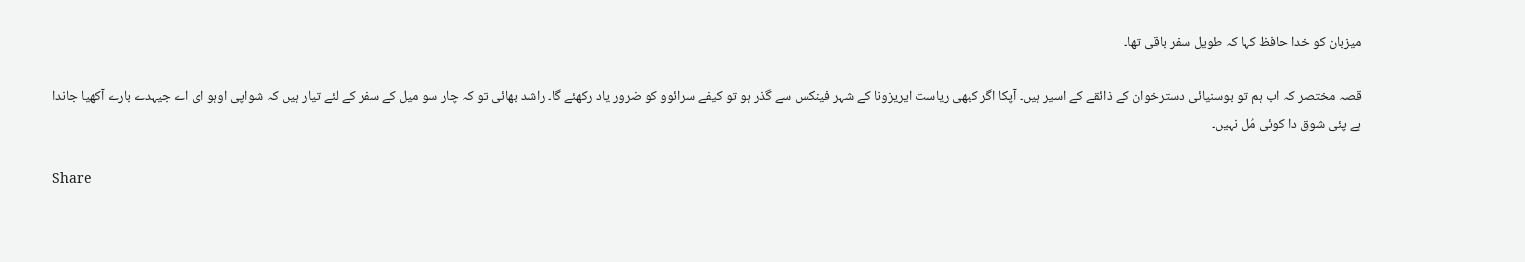میزبان کو خدا حافظ کہا کہ طویل سفر باقی تھا۔

قصہ مختصر کہ اب ہم تو بوسنیائی دسترخوان کے ذائقے کے اسیر ہیں۔ آپکا اگر کبھی ریاست ایریزونا کے شہر فینکس سے گذر ہو تو کیفے سرائوو کو ضرور یاد رکھئے گا۔ راشد بھائی تو کہ چار سو میل کے سفر کے لئے تیار ہیں کہ شواپی اوہو ای اے جیہدے بارے آکھیا جاندا ہے پئی شوق دا کوئی مُل نہیں۔

Share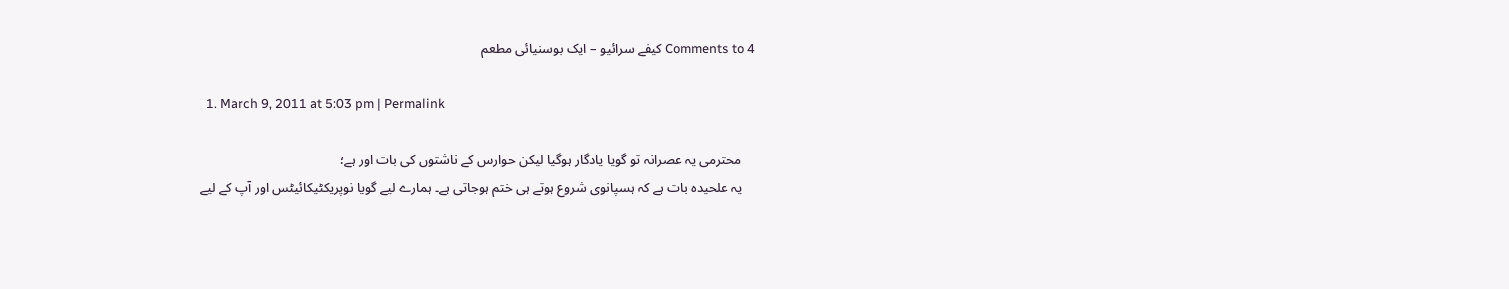4 Comments to کیفے سرائیو – ایک بوسنیائی مطعم

  1. March 9, 2011 at 5:03 pm | Permalink

    محترمی یہ عصرانہ تو گویا یادگار ہوگیا لیکن حوارس کے ناشتوں کی بات اور ہے؛
    یہ علحیدہ بات ہے کہ ہسپانوی شروع ہوتے ہی ختم ہوجاتی ہے۔ ہمارے لیے گویا نوپریکٹیکائیٹس اور آپ کے لیے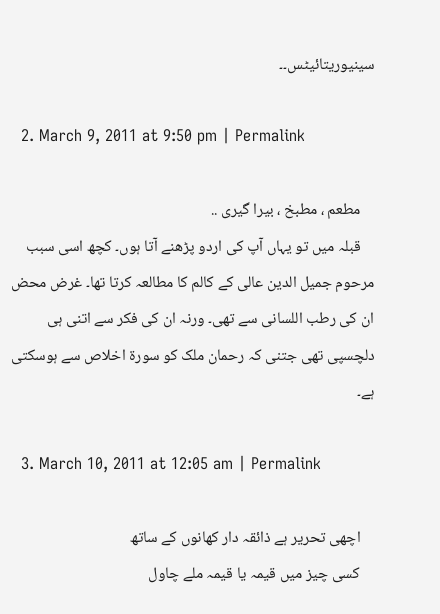سینیوریتائیٹس۔۔

  2. March 9, 2011 at 9:50 pm | Permalink

    مطعم ، مطبخ ، بیرا گیری ..
    قبلہ میں تو یہاں آپ کی اردو پڑھنے آتا ہوں۔ کچھ اسی سبب مرحوم جمیل الدین عالی کے کالم کا مطالعہ کرتا تھا۔ غرض محض ان کی رطب اللسانی سے تھی۔ ورنہ ان کی فکر سے اتنی ہی دلچسپی تھی جتنی کہ رحمان ملک کو سورۃ اخلاص سے ہوسکتی ہے۔

  3. March 10, 2011 at 12:05 am | Permalink

    اچھی تحرير ہے ذائقہ دار کھانوں کے ساتھ
    کسی چيز ميں قيمہ يا قيمہ ملے چاول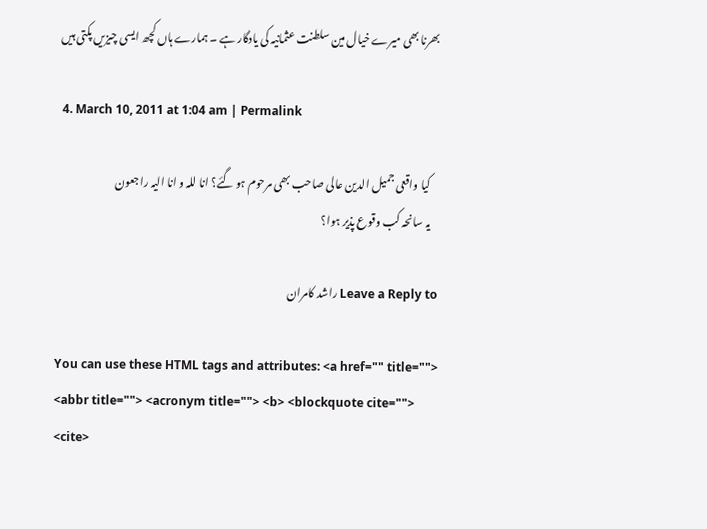بھرنا بھی ميرے خيال مين سلطنت عثمانيہ کی يادگار ہے ۔ ہمارے ہاں کچھ ايسی چيزيں پکتی ہيں

  4. March 10, 2011 at 1:04 am | Permalink

    کیا واقعی جمیل الدین عالی صاحب بھی مرحوم ہو گئے؟ انا للہ و انا الیہ راجعون
    یہ سانحہ کب وقوع پذیر ہوا؟

Leave a Reply to راشد کامران

You can use these HTML tags and attributes: <a href="" title=""> <abbr title=""> <acronym title=""> <b> <blockquote cite=""> <cite>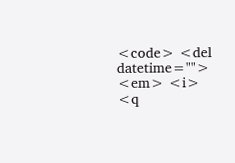<code> <del datetime=""> <em> <i> <q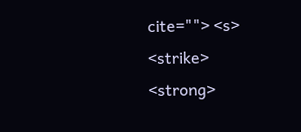cite=""> <s> <strike> <strong>